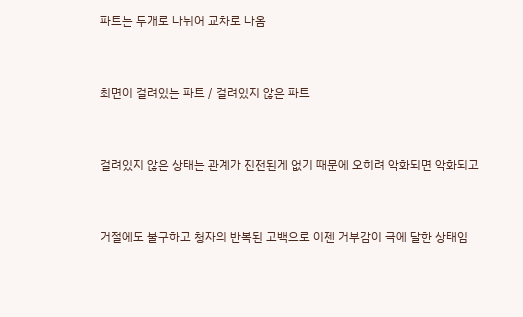파트는 두개로 나뉘어 교차로 나옴


최면이 걸려있는 파트 / 걸려있지 않은 파트


걸려있지 않은 상태는 관계가 진전된게 없기 때문에 오히려 악화되면 악화되고


거절에도 불구하고 청자의 반복된 고백으로 이젠 거부감이 극에 달한 상태임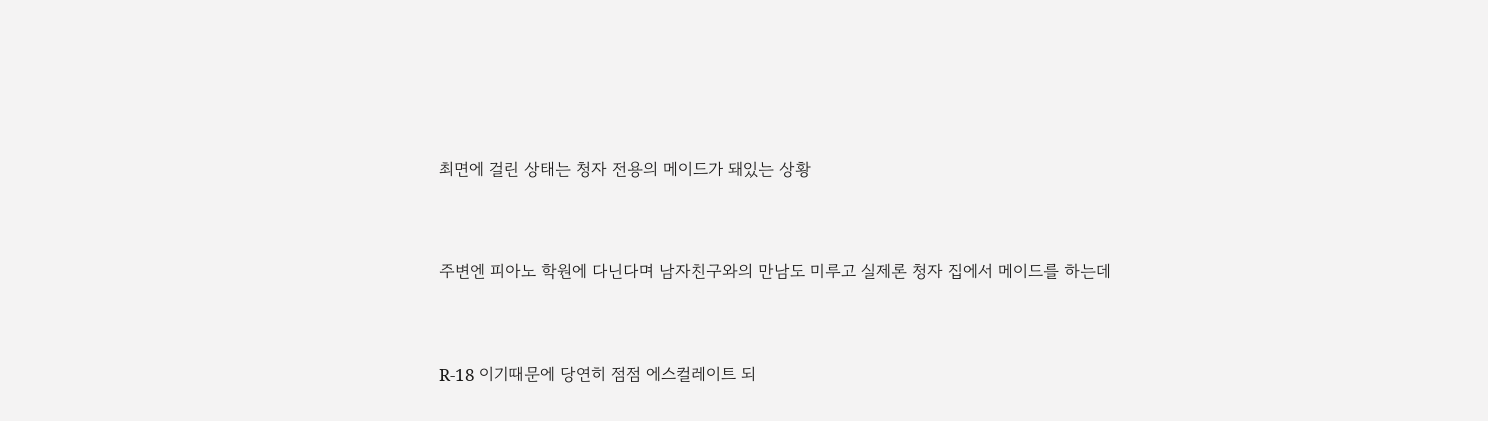최면에 걸린 상태는 청자 전용의 메이드가 돼있는 상황


주변엔 피아노 학원에 다닌다며 남자친구와의 만남도 미루고 실제론 청자 집에서 메이드를 하는데


R-18 이기때문에 당연히 점점 에스컬레이트 되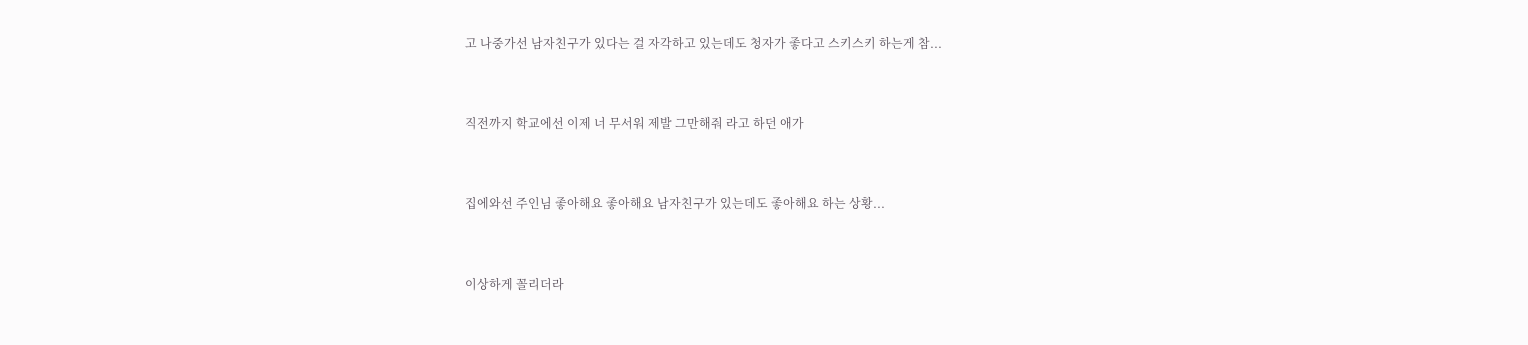고 나중가선 남자친구가 있다는 걸 자각하고 있는데도 청자가 좋다고 스키스키 하는게 참...


직전까지 학교에선 이제 너 무서워 제발 그만해줘 라고 하던 애가


집에와선 주인님 좋아해요 좋아해요 남자친구가 있는데도 좋아해요 하는 상황...


이상하게 꼴리더라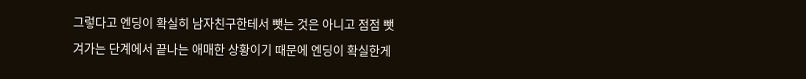그렇다고 엔딩이 확실히 남자친구한테서 뺏는 것은 아니고 점점 뺏겨가는 단계에서 끝나는 애매한 상황이기 때문에 엔딩이 확실한게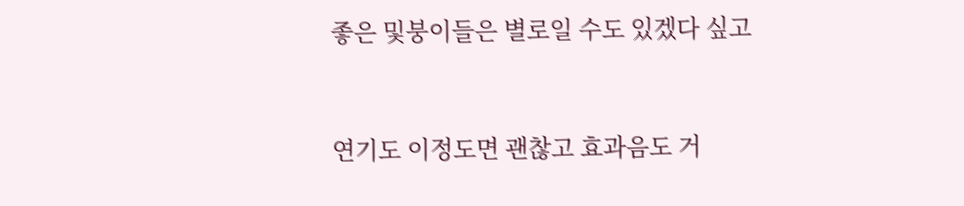좋은 및붕이들은 별로일 수도 있겠다 싶고


연기도 이정도면 괜찮고 효과음도 거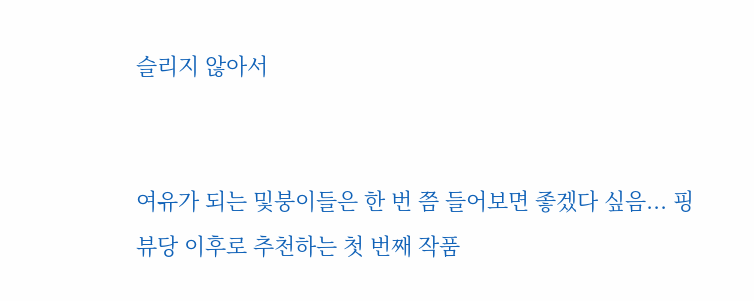슬리지 않아서


여유가 되는 및붕이들은 한 번 쯤 들어보면 좋겠다 싶음... 핑뷰당 이후로 추천하는 첫 번째 작품